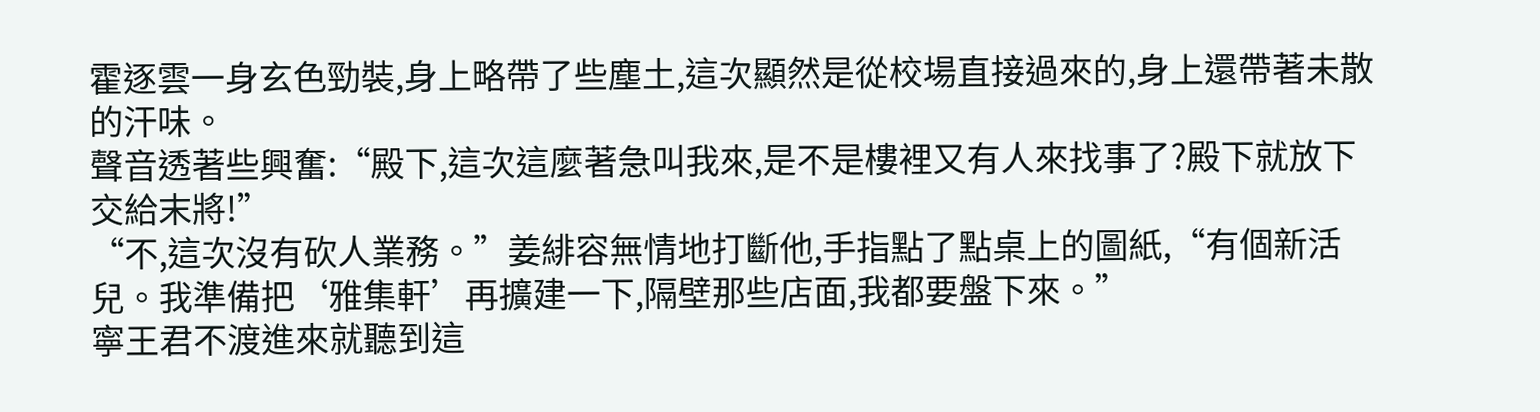霍逐雲一身玄色勁裝,身上略帶了些塵土,這次顯然是從校場直接過來的,身上還帶著未散的汗味。
聲音透著些興奮:“殿下,這次這麼著急叫我來,是不是樓裡又有人來找事了?殿下就放下交給末將!”
“不,這次沒有砍人業務。”姜緋容無情地打斷他,手指點了點桌上的圖紙,“有個新活兒。我準備把‘雅集軒’再擴建一下,隔壁那些店面,我都要盤下來。”
寧王君不渡進來就聽到這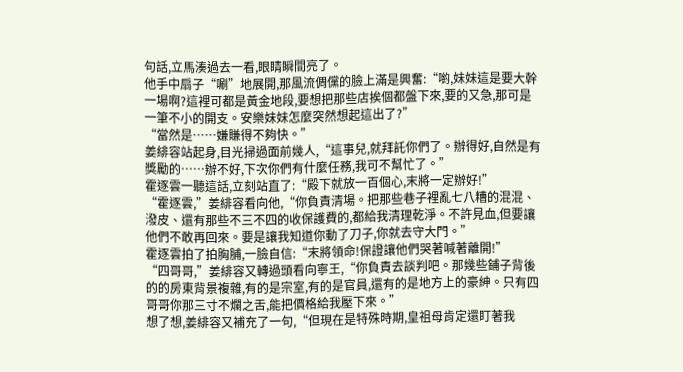句話,立馬湊過去一看,眼睛瞬間亮了。
他手中扇子“唰”地展開,那風流倜儻的臉上滿是興奮:“喲,妹妹這是要大幹一場啊?這裡可都是黃金地段,要想把那些店挨個都盤下來,要的又急,那可是一筆不小的開支。安樂妹妹怎麼突然想起這出了?”
“當然是……嫌賺得不夠快。”
姜緋容站起身,目光掃過面前幾人,“這事兒,就拜託你們了。辦得好,自然是有獎勵的……辦不好,下次你們有什麼任務,我可不幫忙了。”
霍逐雲一聽這話,立刻站直了:“殿下就放一百個心,末將一定辦好!”
“霍逐雲,”姜緋容看向他,“你負責清場。把那些巷子裡亂七八糟的混混、潑皮、還有那些不三不四的收保護費的,都給我清理乾淨。不許見血,但要讓他們不敢再回來。要是讓我知道你動了刀子,你就去守大門。”
霍逐雲拍了拍胸脯,一臉自信:“末將領命!保證讓他們哭著喊著離開!”
“四哥哥,”姜緋容又轉過頭看向寧王,“你負責去談判吧。那幾些鋪子背後的的房東背景複雜,有的是宗室,有的是官員,還有的是地方上的豪紳。只有四哥哥你那三寸不爛之舌,能把價格給我壓下來。”
想了想,姜緋容又補充了一句,“但現在是特殊時期,皇祖母肯定還盯著我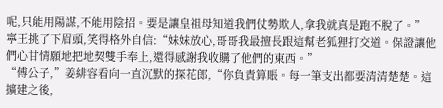呢,只能用陽謀,不能用陰招。要是讓皇祖母知道我們仗勢欺人,拿我就真是跑不脫了。”
寧王挑了下眉頭,笑得格外自信:“妹妹放心,哥哥我最擅長跟這幫老狐狸打交道。保證讓他們心甘情願地把地契雙手奉上,還得感謝我收購了他們的東西。”
“傅公子,”姜緋容看向一直沉默的探花郎,“你負責算賬。每一筆支出都要清清楚楚。這擴建之後,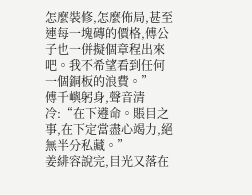怎麼裝修,怎麼佈局,甚至連每一塊磚的價格,傅公子也一併擬個章程出來吧。我不希望看到任何一個銅板的浪費。”
傅千嶼躬身,聲音清冷:“在下遵命。賬目之事,在下定當盡心竭力,絕無半分私藏。”
姜緋容說完,目光又落在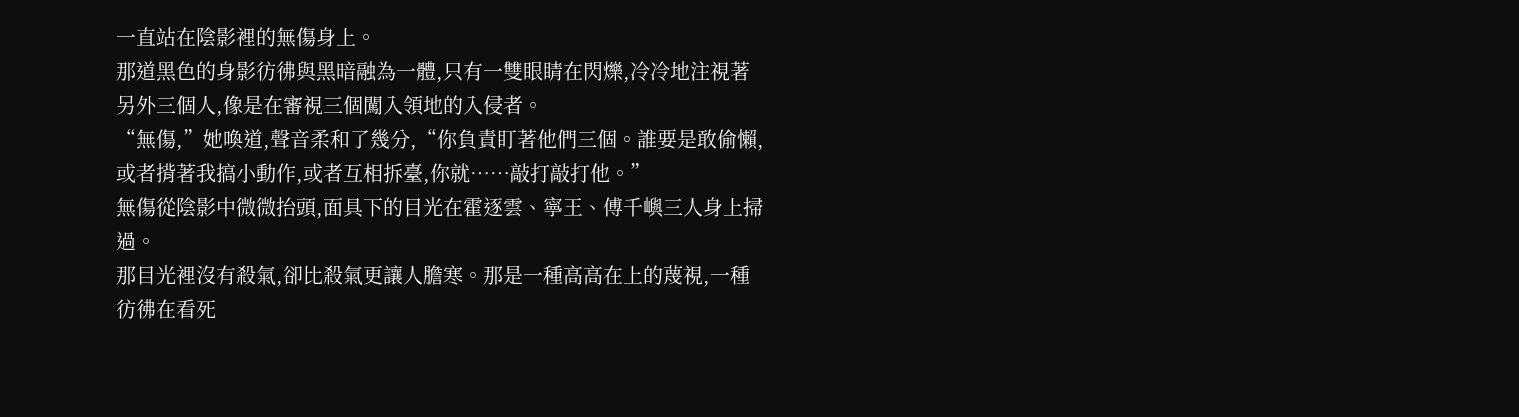一直站在陰影裡的無傷身上。
那道黑色的身影彷彿與黑暗融為一體,只有一雙眼睛在閃爍,冷冷地注視著另外三個人,像是在審視三個闖入領地的入侵者。
“無傷,”她喚道,聲音柔和了幾分,“你負責盯著他們三個。誰要是敢偷懶,或者揹著我搞小動作,或者互相拆臺,你就……敲打敲打他。”
無傷從陰影中微微抬頭,面具下的目光在霍逐雲、寧王、傅千嶼三人身上掃過。
那目光裡沒有殺氣,卻比殺氣更讓人膽寒。那是一種高高在上的蔑視,一種彷彿在看死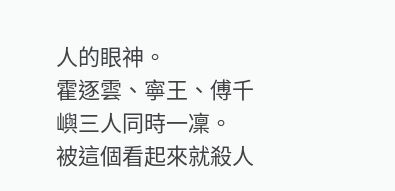人的眼神。
霍逐雲、寧王、傅千嶼三人同時一凜。
被這個看起來就殺人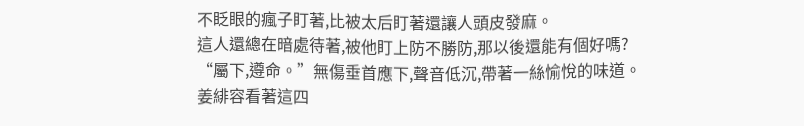不眨眼的瘋子盯著,比被太后盯著還讓人頭皮發麻。
這人還總在暗處待著,被他盯上防不勝防,那以後還能有個好嗎?
“屬下,遵命。”無傷垂首應下,聲音低沉,帶著一絲愉悅的味道。
姜緋容看著這四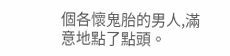個各懷鬼胎的男人,滿意地點了點頭。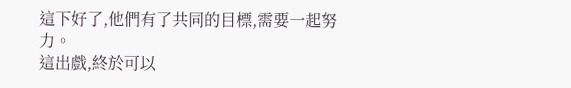這下好了,他們有了共同的目標,需要一起努力。
這出戲,終於可以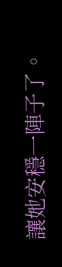讓她安穩一陣子了。